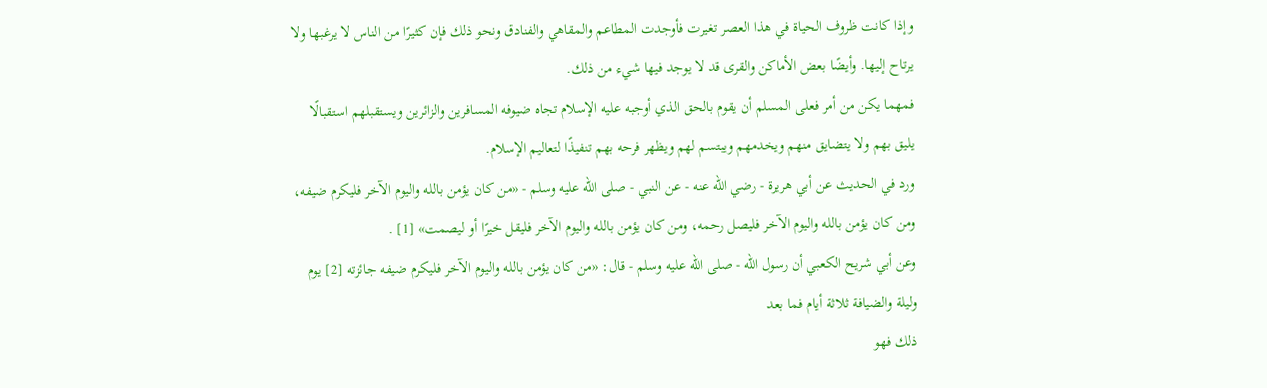وإذا كانت ظروف الحياة في هذا العصر تغيرت فأوجدت المطاعم والمقاهي والفنادق ونحو ذلك فإن كثيرًا من الناس لا يرغبها ولا يرتاح إليها. وأيضًا بعض الأماكن والقرى قد لا يوجد فيها شيء من ذلك.
فمهما يكن من أمر فعلى المسلم أن يقوم بالحق الذي أوجبه عليه الإسلام تجاه ضيوفه المسافرين والزائرين ويستقبلهم استقبالًا يليق بهم ولا يتضايق منهم ويخدمهم ويبتسم لهم ويظهر فرحه بهم تنفيذًا لتعاليم الإسلام.
ورد في الحديث عن أبي هريرة - رضي الله عنه - عن النبي - صلى الله عليه وسلم - «من كان يؤمن بالله واليوم الآخر فليكرم ضيفه، ومن كان يؤمن بالله واليوم الآخر فليصل رحمه، ومن كان يؤمن بالله واليوم الآخر فليقل خيرًا أو ليصمت» [1] .
وعن أبي شريح الكعبي أن رسول الله - صلى الله عليه وسلم - قال: «من كان يؤمن بالله واليوم الآخر فليكرم ضيفه جائزته [2] يوم وليلة والضيافة ثلاثة أيام فما بعد
ذلك فهو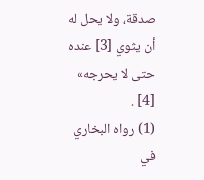صدقة، ولا يحل له أن يثوي [3] عنده حتى لا يحرجه» [4] .
(1) رواه البخاري في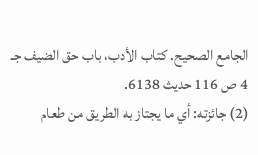الجامع الصحيح. كتاب الأدب، باب حق الضيف جـ 4 ص 116 حديث 6138.
(2) جائزته: أي ما يجتاز به الطريق من طعام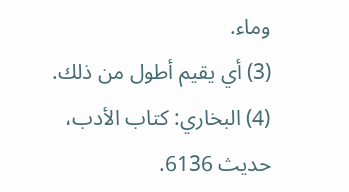وماء.
(3) أي يقيم أطول من ذلك.
(4) البخاري: كتاب الأدب، حديث 6136.